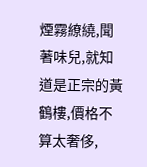煙霧繚繞,聞著味兒,就知道是正宗的黃鶴樓,價格不算太奢侈,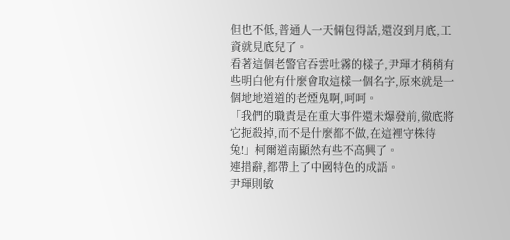但也不低,普通人一天倆包得話,還沒到月底,工資就見底兒了。
看著這個老警官吞雲吐霧的樣子,尹琿才稍稍有些明白他有什麼會取這樣一個名字,原來就是一個地地道道的老煙鬼啊,呵呵。
「我們的職責是在重大事件還未爆發前,徹底將它扼殺掉,而不是什麼都不做,在這裡守株待兔!」柯爾道南顯然有些不高興了。
連措辭,都帶上了中國特色的成語。
尹琿則敏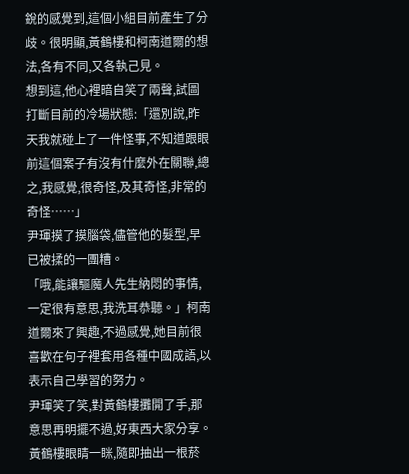銳的感覺到,這個小組目前產生了分歧。很明顯,黃鶴樓和柯南道爾的想法,各有不同,又各執己見。
想到這,他心裡暗自笑了兩聲,試圖打斷目前的冷場狀態:「還別說,昨天我就碰上了一件怪事,不知道跟眼前這個案子有沒有什麼外在關聯,總之,我感覺,很奇怪,及其奇怪,非常的奇怪……」
尹琿摸了摸腦袋,儘管他的髮型,早已被揉的一團糟。
「哦,能讓驅魔人先生納悶的事情,一定很有意思,我洗耳恭聽。」柯南道爾來了興趣,不過感覺,她目前很喜歡在句子裡套用各種中國成語,以表示自己學習的努力。
尹琿笑了笑,對黃鶴樓攤開了手,那意思再明擺不過,好東西大家分享。黃鶴樓眼睛一眯,隨即抽出一根菸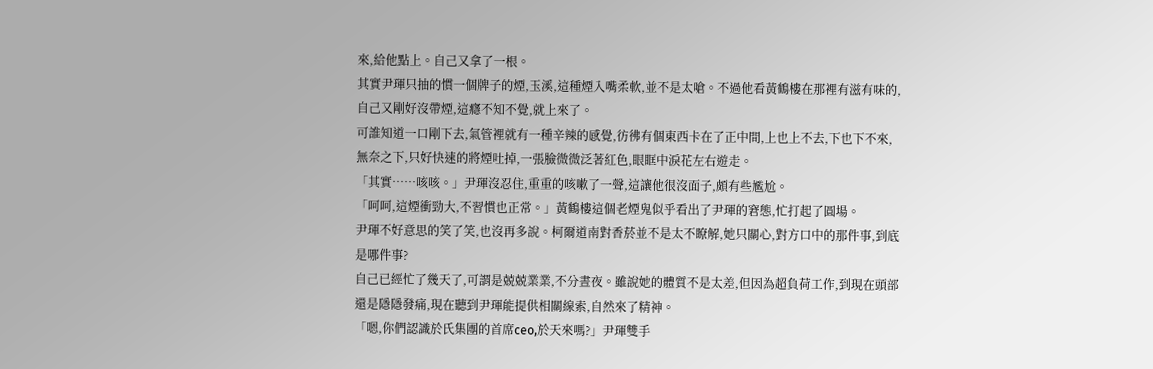來,給他點上。自己又拿了一根。
其實尹琿只抽的慣一個牌子的煙,玉溪,這種煙入嘴柔軟,並不是太嗆。不過他看黃鶴樓在那裡有滋有味的,自己又剛好沒帶煙,這癮不知不覺,就上來了。
可誰知道一口剛下去,氣管裡就有一種辛辣的感覺,彷彿有個東西卡在了正中間,上也上不去,下也下不來,無奈之下,只好快速的將煙吐掉,一張臉微微泛著紅色,眼眶中淚花左右遊走。
「其實……咳咳。」尹琿沒忍住,重重的咳嗽了一聲,這讓他很沒面子,頗有些尷尬。
「呵呵,這煙衝勁大,不習慣也正常。」黃鶴樓這個老煙鬼似乎看出了尹琿的窘態,忙打起了圓場。
尹琿不好意思的笑了笑,也沒再多說。柯爾道南對香菸並不是太不瞭解,她只關心,對方口中的那件事,到底是哪件事?
自己已經忙了幾天了,可謂是兢兢業業,不分晝夜。雖說她的體質不是太差,但因為超負荷工作,到現在頭部還是隱隱發痛,現在聽到尹琿能提供相關線索,自然來了精神。
「嗯,你們認識於氏集團的首席ceo,於天來嗎?」尹琿雙手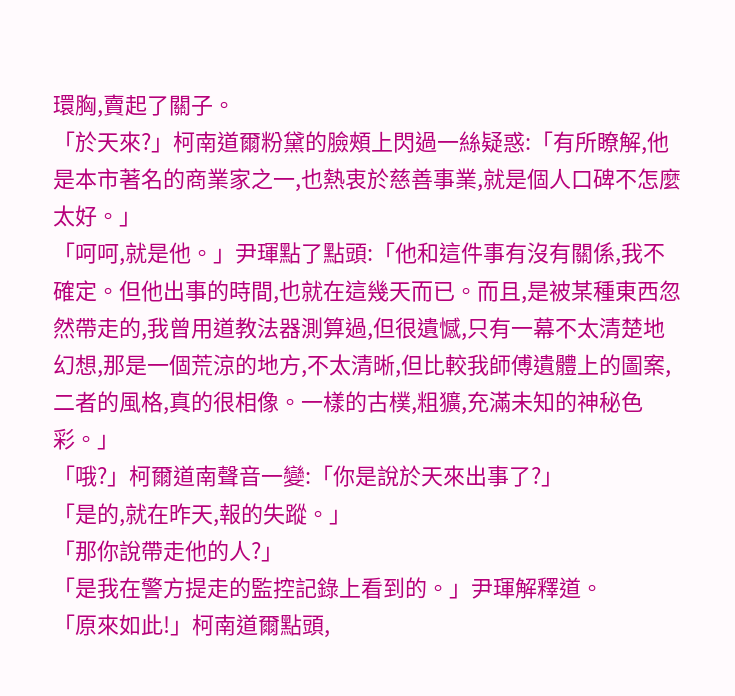環胸,賣起了關子。
「於天來?」柯南道爾粉黛的臉頰上閃過一絲疑惑:「有所瞭解,他是本市著名的商業家之一,也熱衷於慈善事業,就是個人口碑不怎麼太好。」
「呵呵,就是他。」尹琿點了點頭:「他和這件事有沒有關係,我不確定。但他出事的時間,也就在這幾天而已。而且,是被某種東西忽然帶走的,我曾用道教法器測算過,但很遺憾,只有一幕不太清楚地幻想,那是一個荒涼的地方,不太清晰,但比較我師傅遺體上的圖案,二者的風格,真的很相像。一樣的古樸,粗獷,充滿未知的神秘色彩。」
「哦?」柯爾道南聲音一變:「你是說於天來出事了?」
「是的,就在昨天,報的失蹤。」
「那你說帶走他的人?」
「是我在警方提走的監控記錄上看到的。」尹琿解釋道。
「原來如此!」柯南道爾點頭,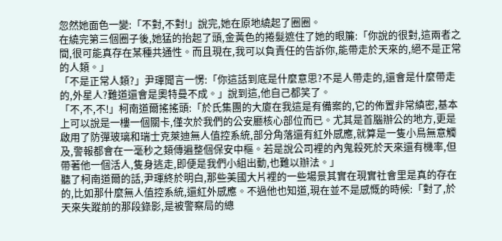忽然她面色一變:「不對,不對!」說完,她在原地繞起了圈圈。
在繞完第三個圈子後,她猛的抬起了頭,金黃色的捲髮遮住了她的眼簾:「你說的很對,這兩者之間,很可能真存在某種共通性。而且現在,我可以負責任的告訴你,能帶走於天來的,絕不是正常的人類。」
「不是正常人類?」尹琿聞言一愣:「你這話到底是什麼意思?不是人帶走的,還會是什麼帶走的,外星人?難道還會是奧特曼不成。」說到這,他自己都笑了。
「不,不,不!」柯南道爾搖搖頭:「於氏集團的大廈在我這是有備案的,它的佈置非常縝密,基本上可以說是一樓一個關卡,僅次於我們的公安廳核心部位而已。尤其是首腦辦公的地方,更是啟用了防彈玻璃和瑞士克萊迪無人值控系統,部分角落還有紅外感應,就算是一隻小鳥無意觸及,警報都會在一毫秒之類傳遍整個保安中樞。若是說公司裡的內鬼殺死於天來還有機率,但帶著他一個活人,隻身逃走,即便是我們小組出動,也難以辦法。」
聽了柯南道爾的話,尹琿終於明白,那些美國大片裡的一些場景其實在現實社會里是真的存在的,比如那什麼無人值控系統,還紅外感應。不過他也知道,現在並不是感慨的時候:「對了,於天來失蹤前的那段錄影,是被警察局的總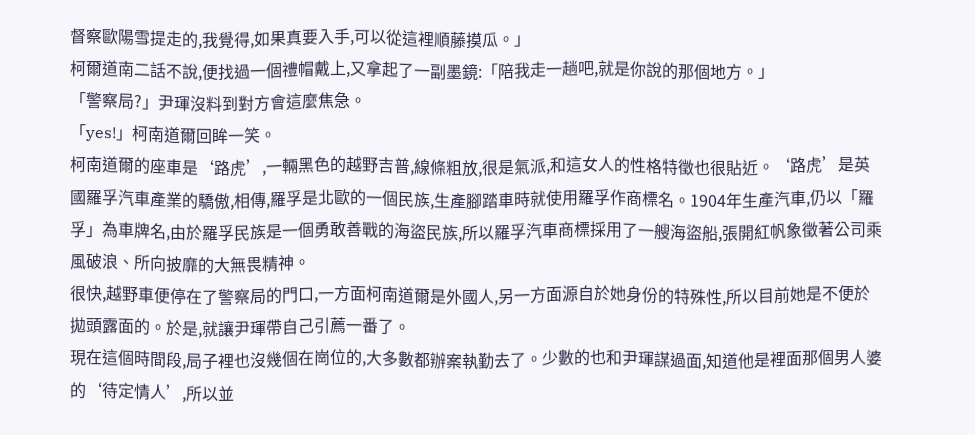督察歐陽雪提走的,我覺得,如果真要入手,可以從這裡順藤摸瓜。」
柯爾道南二話不說,便找過一個禮帽戴上,又拿起了一副墨鏡:「陪我走一趟吧,就是你說的那個地方。」
「警察局?」尹琿沒料到對方會這麼焦急。
「yes!」柯南道爾回眸一笑。
柯南道爾的座車是‘路虎’,一輛黑色的越野吉普,線條粗放,很是氣派,和這女人的性格特徵也很貼近。‘路虎’是英國羅孚汽車產業的驕傲,相傳,羅孚是北歐的一個民族,生產腳踏車時就使用羅孚作商標名。1904年生產汽車,仍以「羅孚」為車牌名,由於羅孚民族是一個勇敢善戰的海盜民族,所以羅孚汽車商標採用了一艘海盜船,張開紅帆象徵著公司乘風破浪、所向披靡的大無畏精神。
很快,越野車便停在了警察局的門口,一方面柯南道爾是外國人,另一方面源自於她身份的特殊性,所以目前她是不便於拋頭露面的。於是,就讓尹琿帶自己引薦一番了。
現在這個時間段,局子裡也沒幾個在崗位的,大多數都辦案執勤去了。少數的也和尹琿謀過面,知道他是裡面那個男人婆的‘待定情人’,所以並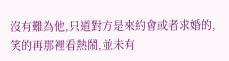沒有難為他,只道對方是來約會或者求婚的,笑的再那裡看熱鬧,並未有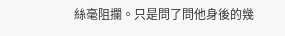絲毫阻攔。只是問了問他身後的幾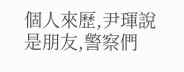個人來歷,尹琿說是朋友,警察們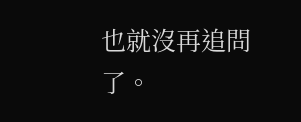也就沒再追問了。